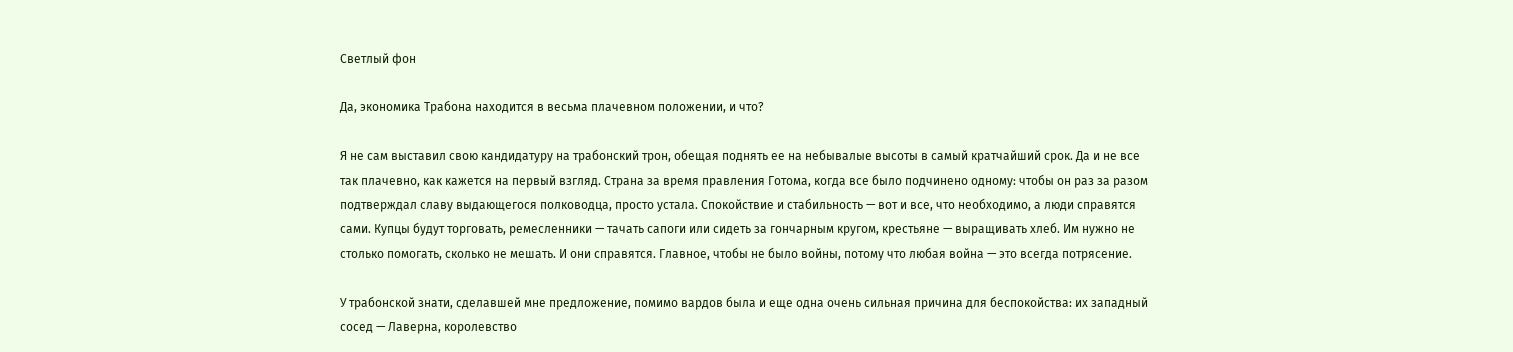Светлый фон

Да, экономика Трабона находится в весьма плачевном положении, и что?

Я не сам выставил свою кандидатуру на трабонский трон, обещая поднять ее на небывалые высоты в самый кратчайший срок. Да и не все так плачевно, как кажется на первый взгляд. Страна за время правления Готома, когда все было подчинено одному: чтобы он раз за разом подтверждал славу выдающегося полководца, просто устала. Спокойствие и стабильность — вот и все, что необходимо, а люди справятся сами. Купцы будут торговать, ремесленники — тачать сапоги или сидеть за гончарным кругом, крестьяне — выращивать хлеб. Им нужно не столько помогать, сколько не мешать. И они справятся. Главное, чтобы не было войны, потому что любая война — это всегда потрясение.

У трабонской знати, сделавшей мне предложение, помимо вардов была и еще одна очень сильная причина для беспокойства: их западный сосед — Лаверна, королевство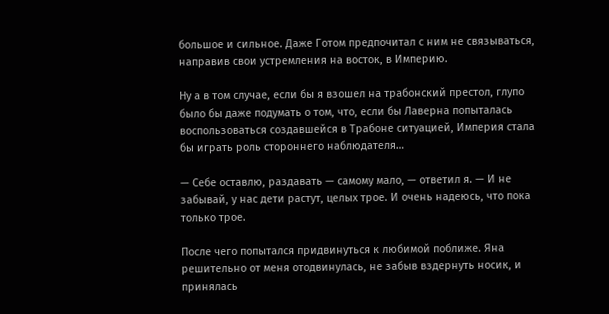большое и сильное. Даже Готом предпочитал с ним не связываться, направив свои устремления на восток, в Империю.

Ну а в том случае, если бы я взошел на трабонский престол, глупо было бы даже подумать о том, что, если бы Лаверна попыталась воспользоваться создавшейся в Трабоне ситуацией, Империя стала бы играть роль стороннего наблюдателя…

— Себе оставлю, раздавать — самому мало, — ответил я. — И не забывай, у нас дети растут, целых трое. И очень надеюсь, что пока только трое.

После чего попытался придвинуться к любимой поближе. Яна решительно от меня отодвинулась, не забыв вздернуть носик, и принялась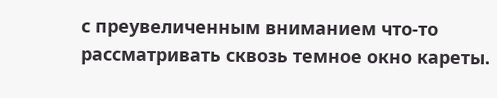с преувеличенным вниманием что-то рассматривать сквозь темное окно кареты.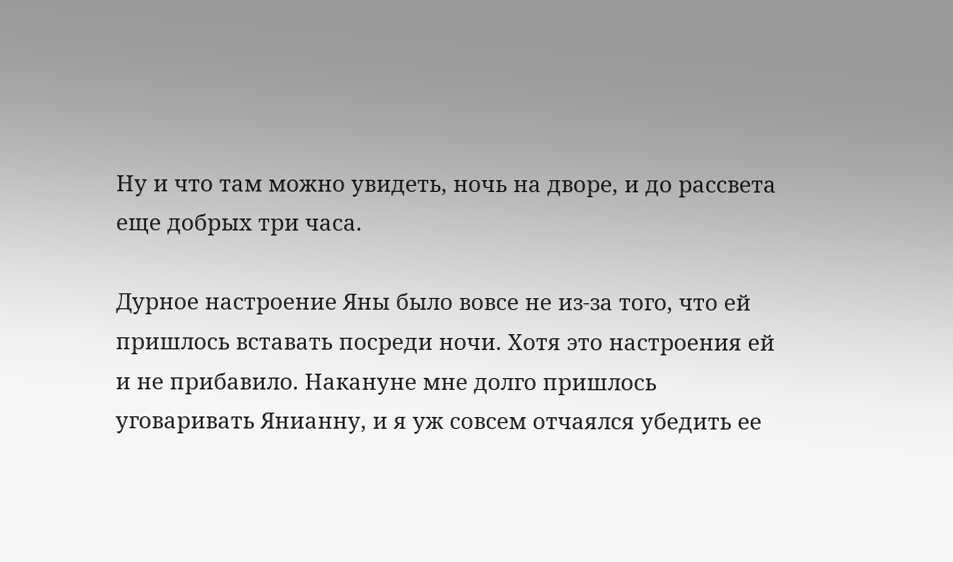Ну и что там можно увидеть, ночь на дворе, и до рассвета еще добрых три часа.

Дурное настроение Яны было вовсе не из-за того, что ей пришлось вставать посреди ночи. Хотя это настроения ей и не прибавило. Накануне мне долго пришлось уговаривать Янианну, и я уж совсем отчаялся убедить ее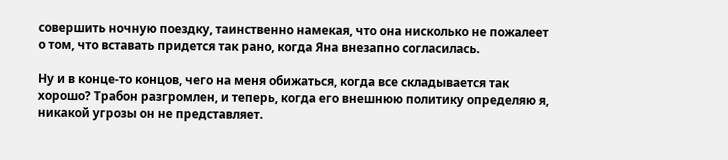совершить ночную поездку, таинственно намекая, что она нисколько не пожалеет о том, что вставать придется так рано, когда Яна внезапно согласилась.

Ну и в конце-то концов, чего на меня обижаться, когда все складывается так хорошо? Трабон разгромлен, и теперь, когда его внешнюю политику определяю я, никакой угрозы он не представляет.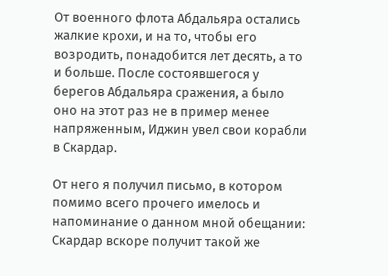От военного флота Абдальяра остались жалкие крохи, и на то, чтобы его возродить, понадобится лет десять, а то и больше. После состоявшегося у берегов Абдальяра сражения, а было оно на этот раз не в пример менее напряженным, Иджин увел свои корабли в Скардар.

От него я получил письмо, в котором помимо всего прочего имелось и напоминание о данном мной обещании: Скардар вскоре получит такой же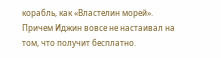корабль, как «Властелин морей». Причем Иджин вовсе не настаивал на том, что получит бесплатно.